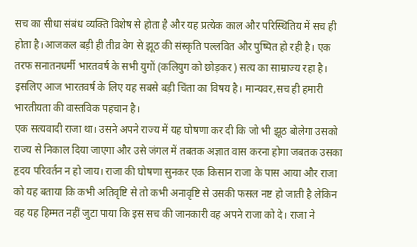सच का सीधा संबंध व्यक्ति विशेष से होता है और यह प्रत्येक काल और परिस्थितिय में सच ही होता है।आजकल बड़ी ही तीव्र वेग से झूठ की संस्कृति पल्लवित और पुष्पित हो रही है। एक तरफ सनातनधर्मी भारतवर्ष के सभी युगों (कलियुग को छोड़कर) सत्य का साम्राज्य रहा है। इसलिए आज भारतवर्ष के लिए यह सबसे बड़ी चिंता का विषय है। मान्यवर,सच ही हमारी भारतीयता की वास्तविक पहचान है।
एक सत्यवादी राजा था। उसने अपने राज्य में यह घोषणा कर दी कि जो भी झूठ बोलेगा उसको राज्य से निकाल दिया जाएगा और उसे जंगल में तबतक अज्ञात वास करना होगा जबतक उसका हृदय परिवर्तन न हो जाय। राजा की घोषणा सुनकर एक किसान राजा के पास आया और राजा को यह बताया कि कभी अतिवृष्टि से तो कभी अनावृष्टि से उसकी फसल नष्ट हो जाती है लेकिन वह यह हिम्मत नहीं जुटा पाया कि इस सच की जानकारी वह अपने राजा को दे। राजा ने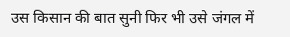उस किसान की बात सुनी फिर भी उसे जंगल में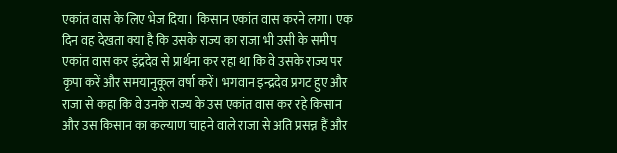एकांत वास के लिए भेज दिया। किसान एकांत वास करने लगा। एक दिन वह देखता क्या है कि उसके राज्य का राजा भी उसी के समीप एकांत वास कर इंद्रदेव से प्रार्थना कर रहा था कि वे उसके राज्य पर कृपा करें और समयानुकूल वर्षा करें। भगवान इन्द्रदेव प्रगट हुए और राजा से कहा कि वे उनके राज्य के उस एकांत वास कर रहे किसान और उस किसान का कल्याण चाहने वाले राजा से अति प्रसन्न हैं और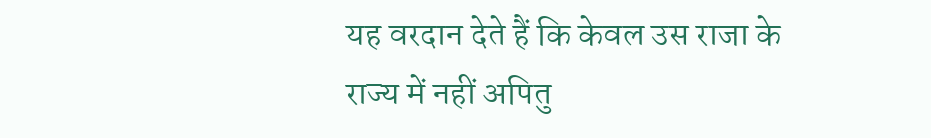यह वरदान देते हैं कि केवल उस राजा के राज्य में नहीं अपितु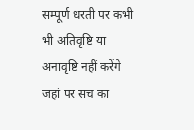सम्पूर्ण धरती पर कभी भी अतिवृष्टि या अनावृष्टि नहीं करेंगे जहां पर सच का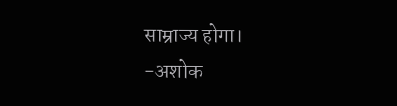साम्राज्य होगा।
-अशोक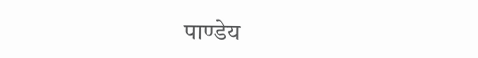पाण्डेय